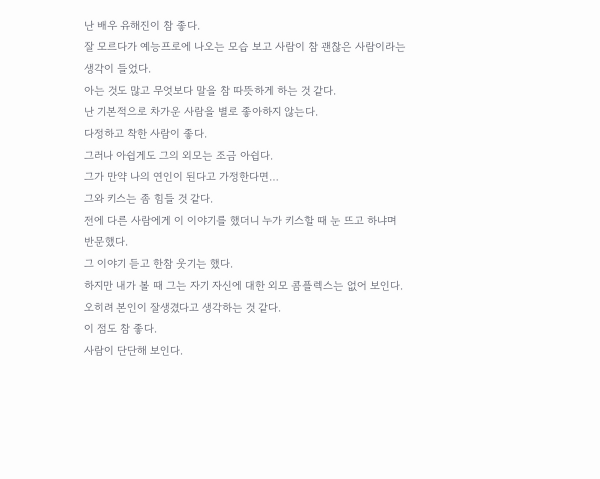난 배우 유해진이 참 좋다.
잘 모르다가 예능프로에 나오는 모습 보고 사람이 참 괜찮은 사람이라는 생각이 들었다.
아는 것도 많고 무엇보다 말을 참 따뜻하게 하는 것 같다.
난 기본적으로 차가운 사람을 별로 좋아하지 않는다.
다정하고 착한 사람이 좋다.
그러나 아쉽게도 그의 외모는 조금 아쉽다.
그가 만약 나의 연인이 된다고 가정한다면…
그와 키스는 좀 힘들 것 같다.
전에 다른 사람에게 이 이야기를 했더니 누가 키스할 때 눈 뜨고 하냐며 반문했다.
그 이야기 듣고 한참 웃기는 했다.
하지만 내가 볼 때 그는 자기 자신에 대한 외모 콤플렉스는 없어 보인다.
오히려 본인이 잘생겼다고 생각하는 것 같다.
이 점도 참 좋다.
사람이 단단해 보인다.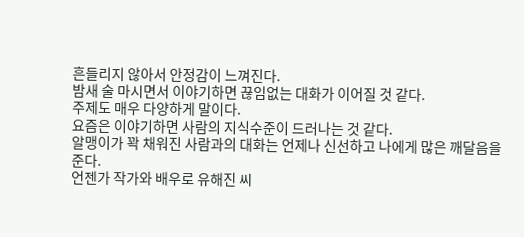흔들리지 않아서 안정감이 느껴진다.
밤새 술 마시면서 이야기하면 끊임없는 대화가 이어질 것 같다.
주제도 매우 다양하게 말이다.
요즘은 이야기하면 사람의 지식수준이 드러나는 것 같다.
알맹이가 꽉 채워진 사람과의 대화는 언제나 신선하고 나에게 많은 깨달음을 준다.
언젠가 작가와 배우로 유해진 씨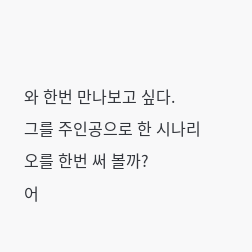와 한번 만나보고 싶다.
그를 주인공으로 한 시나리오를 한번 써 볼까?
어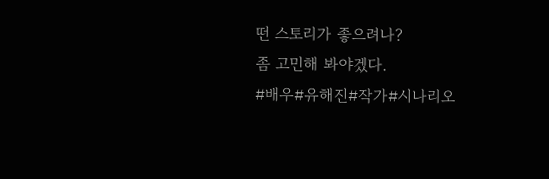떤 스토리가 좋으려나?
좀 고민해 봐야겠다.
#배우#유해진#작가#시나리오